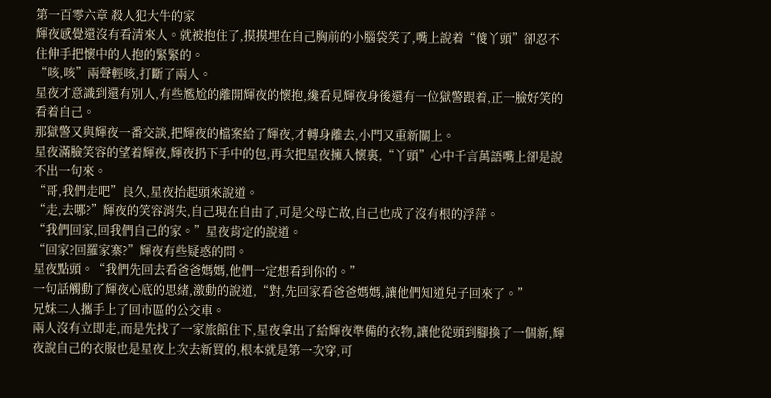第一百零六章 殺人犯大牛的家
輝夜感覺還沒有看清來人。就被抱住了,摸摸埋在自己胸前的小腦袋笑了,嘴上說着“傻丫頭”卻忍不住伸手把懷中的人抱的緊緊的。
“咳,咳”兩聲輕咳,打斷了兩人。
星夜才意識到還有別人,有些尷尬的離開輝夜的懷抱,纔看見輝夜身後還有一位獄警跟着,正一臉好笑的看着自己。
那獄警又與輝夜一番交談,把輝夜的檔案給了輝夜,才轉身離去,小門又重新關上。
星夜滿臉笑容的望着輝夜,輝夜扔下手中的包,再次把星夜擁入懷裏,“丫頭”心中千言萬語嘴上卻是說不出一句來。
“哥,我們走吧”良久,星夜抬起頭來說道。
“走,去哪?”輝夜的笑容消失,自己現在自由了,可是父母亡故,自己也成了沒有根的浮萍。
“我們回家,回我們自己的家。”星夜肯定的說道。
“回家?回羅家寨?”輝夜有些疑惑的問。
星夜點頭。“我們先回去看爸爸媽媽,他們一定想看到你的。”
一句話觸動了輝夜心底的思緒,激動的說道,“對,先回家看爸爸媽媽,讓他們知道兒子回來了。”
兄妹二人攜手上了回市區的公交車。
兩人沒有立即走,而是先找了一家旅館住下,星夜拿出了給輝夜準備的衣物,讓他從頭到腳換了一個新,輝夜說自己的衣服也是星夜上次去新買的,根本就是第一次穿,可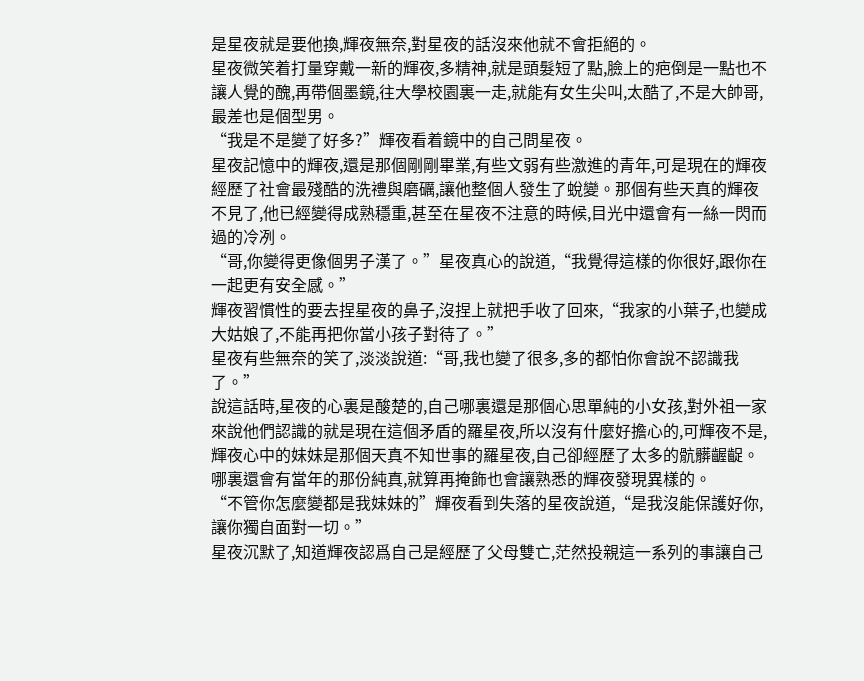是星夜就是要他換,輝夜無奈,對星夜的話沒來他就不會拒絕的。
星夜微笑着打量穿戴一新的輝夜,多精神,就是頭髮短了點,臉上的疤倒是一點也不讓人覺的醜,再帶個墨鏡,往大學校園裏一走,就能有女生尖叫,太酷了,不是大帥哥,最差也是個型男。
“我是不是變了好多?”輝夜看着鏡中的自己問星夜。
星夜記憶中的輝夜,還是那個剛剛畢業,有些文弱有些激進的青年,可是現在的輝夜經歷了社會最殘酷的洗禮與磨礪,讓他整個人發生了蛻變。那個有些天真的輝夜不見了,他已經變得成熟穩重,甚至在星夜不注意的時候,目光中還會有一絲一閃而過的冷冽。
“哥,你變得更像個男子漢了。”星夜真心的說道,“我覺得這樣的你很好,跟你在一起更有安全感。”
輝夜習慣性的要去捏星夜的鼻子,沒捏上就把手收了回來,“我家的小葉子,也變成大姑娘了,不能再把你當小孩子對待了。”
星夜有些無奈的笑了,淡淡說道:“哥,我也變了很多,多的都怕你會說不認識我了。”
說這話時,星夜的心裏是酸楚的,自己哪裏還是那個心思單純的小女孩,對外祖一家來說他們認識的就是現在這個矛盾的羅星夜,所以沒有什麼好擔心的,可輝夜不是,輝夜心中的妹妹是那個天真不知世事的羅星夜,自己卻經歷了太多的骯髒齷齪。哪裏還會有當年的那份純真,就算再掩飾也會讓熟悉的輝夜發現異樣的。
“不管你怎麼變都是我妹妹的”輝夜看到失落的星夜說道,“是我沒能保護好你,讓你獨自面對一切。”
星夜沉默了,知道輝夜認爲自己是經歷了父母雙亡,茫然投親這一系列的事讓自己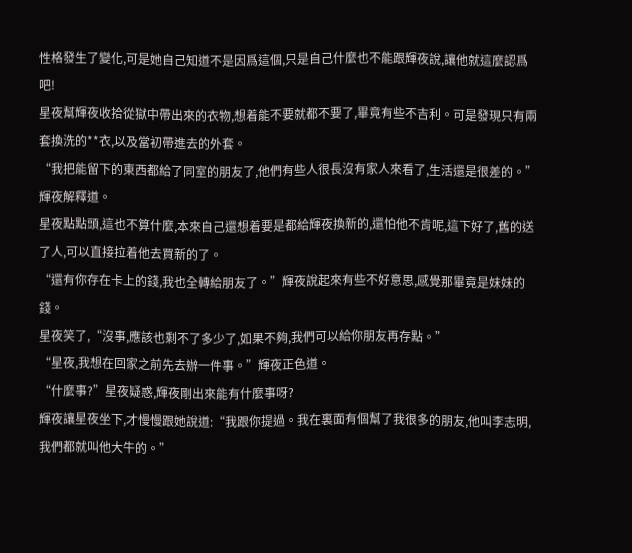性格發生了變化,可是她自己知道不是因爲這個,只是自己什麼也不能跟輝夜說,讓他就這麼認爲吧!
星夜幫輝夜收拾從獄中帶出來的衣物,想着能不要就都不要了,畢竟有些不吉利。可是發現只有兩套換洗的**衣,以及當初帶進去的外套。
“我把能留下的東西都給了同室的朋友了,他們有些人很長沒有家人來看了,生活還是很差的。”輝夜解釋道。
星夜點點頭,這也不算什麼,本來自己還想着要是都給輝夜換新的,還怕他不肯呢,這下好了,舊的送了人,可以直接拉着他去買新的了。
“還有你存在卡上的錢,我也全轉給朋友了。”輝夜說起來有些不好意思,感覺那畢竟是妹妹的錢。
星夜笑了,“沒事,應該也剩不了多少了,如果不夠,我們可以給你朋友再存點。”
“星夜,我想在回家之前先去辦一件事。”輝夜正色道。
“什麼事?”星夜疑惑,輝夜剛出來能有什麼事呀?
輝夜讓星夜坐下,才慢慢跟她說道:“我跟你提過。我在裏面有個幫了我很多的朋友,他叫李志明,我們都就叫他大牛的。”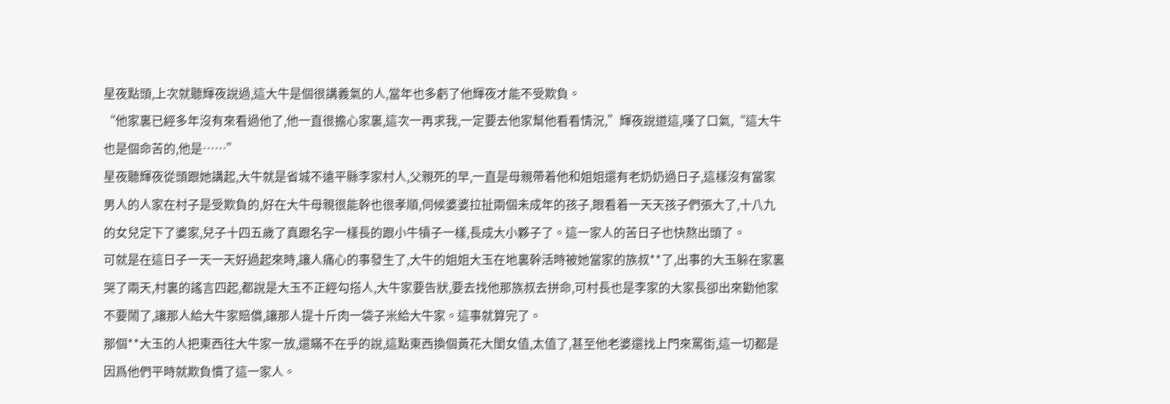星夜點頭,上次就聽輝夜說過,這大牛是個很講義氣的人,當年也多虧了他輝夜才能不受欺負。
“他家裏已經多年沒有來看過他了,他一直很擔心家裏,這次一再求我,一定要去他家幫他看看情況,”輝夜說道這,嘆了口氣,“這大牛也是個命苦的,他是……”
星夜聽輝夜從頭跟她講起,大牛就是省城不遠平縣李家村人,父親死的早,一直是母親帶着他和姐姐還有老奶奶過日子,這樣沒有當家男人的人家在村子是受欺負的,好在大牛母親很能幹也很孝順,伺候婆婆拉扯兩個未成年的孩子,眼看着一天天孩子們張大了,十八九的女兒定下了婆家,兒子十四五歲了真跟名字一樣長的跟小牛犢子一樣,長成大小夥子了。這一家人的苦日子也快熬出頭了。
可就是在這日子一天一天好過起來時,讓人痛心的事發生了,大牛的姐姐大玉在地裏幹活時被她當家的族叔**了,出事的大玉躲在家裏哭了兩天,村裏的謠言四起,都說是大玉不正經勾搭人,大牛家要告狀,要去找他那族叔去拼命,可村長也是李家的大家長卻出來勸他家不要鬧了,讓那人給大牛家賠償,讓那人提十斤肉一袋子米給大牛家。這事就算完了。
那個**大玉的人把東西往大牛家一放,還瞞不在乎的說,這點東西換個黃花大閨女值,太值了,甚至他老婆還找上門來罵街,這一切都是因爲他們平時就欺負慣了這一家人。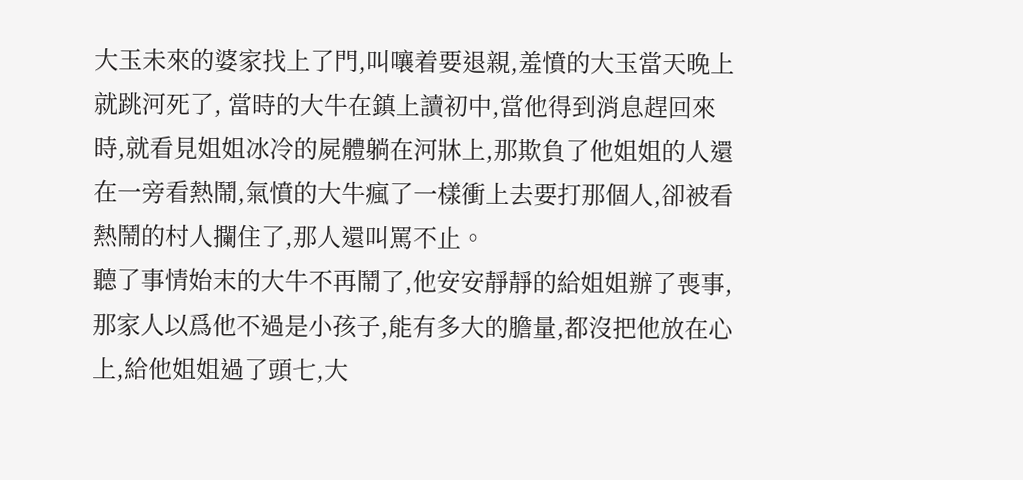大玉未來的婆家找上了門,叫嚷着要退親,羞憤的大玉當天晚上就跳河死了, 當時的大牛在鎮上讀初中,當他得到消息趕回來時,就看見姐姐冰冷的屍體躺在河牀上,那欺負了他姐姐的人還在一旁看熱鬧,氣憤的大牛瘋了一樣衝上去要打那個人,卻被看熱鬧的村人攔住了,那人還叫罵不止。
聽了事情始末的大牛不再鬧了,他安安靜靜的給姐姐辦了喪事,那家人以爲他不過是小孩子,能有多大的膽量,都沒把他放在心上,給他姐姐過了頭七,大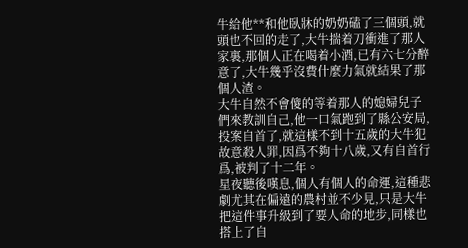牛給他**和他臥牀的奶奶磕了三個頭,就頭也不回的走了,大牛揣着刀衝進了那人家裏,那個人正在喝着小酒,已有六七分醉意了,大牛幾乎沒費什麼力氣就結果了那個人渣。
大牛自然不會傻的等着那人的媳婦兒子們來教訓自己,他一口氣跑到了縣公安局,投案自首了,就這樣不到十五歲的大牛犯故意殺人罪,因爲不夠十八歲,又有自首行爲,被判了十二年。
星夜聽後嘆息,個人有個人的命運,這種悲劇尤其在偏遠的農村並不少見,只是大牛把這件事升級到了要人命的地步,同樣也搭上了自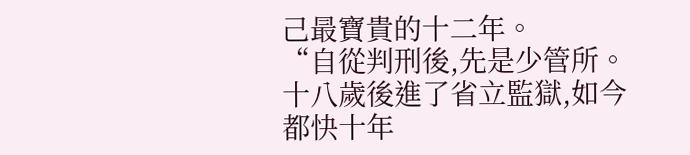己最寶貴的十二年。
“自從判刑後,先是少管所。十八歲後進了省立監獄,如今都快十年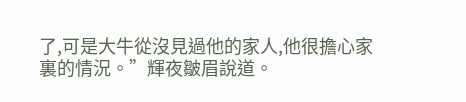了,可是大牛從沒見過他的家人,他很擔心家裏的情況。”輝夜皺眉說道。